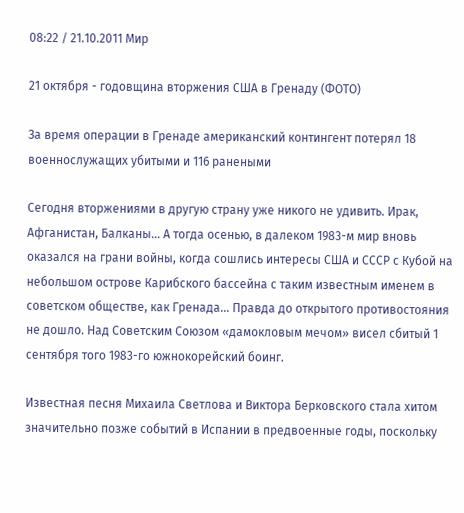08:22 / 21.10.2011 Мир

21 октября - годовщина вторжения США в Гренаду (ФОТО)

За время операции в Гренаде американский контингент потерял 18 военнослужащих убитыми и 116 ранеными

Сегодня вторжениями в другую страну уже никого не удивить. Ирак, Афганистан, Балканы… А тогда осенью, в далеком 1983-м мир вновь оказался на грани войны, когда сошлись интересы США и СССР с Кубой на небольшом острове Карибского бассейна с таким известным именем в советском обществе, как Гренада… Правда до открытого противостояния не дошло. Над Советским Союзом «дамокловым мечом» висел сбитый 1 сентября того 1983-го южнокорейский боинг.

Известная песня Михаила Светлова и Виктора Берковского стала хитом значительно позже событий в Испании в предвоенные годы, поскольку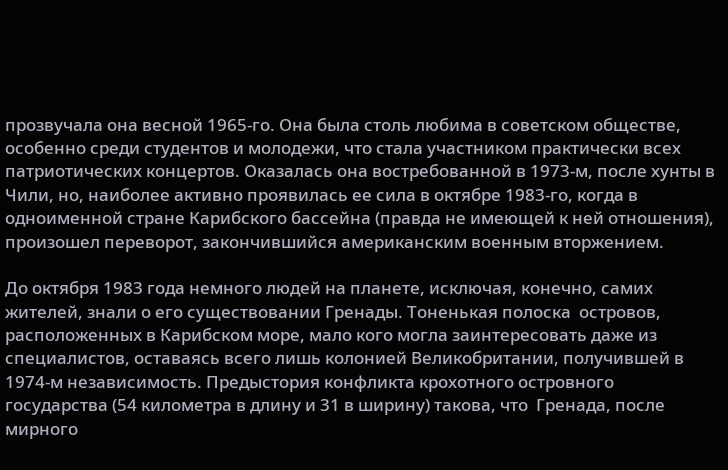прозвучала она весной 1965-го. Она была столь любима в советском обществе, особенно среди студентов и молодежи, что стала участником практически всех патриотических концертов. Оказалась она востребованной в 1973-м, после хунты в Чили, но, наиболее активно проявилась ее сила в октябре 1983-го, когда в одноименной стране Карибского бассейна (правда не имеющей к ней отношения), произошел переворот, закончившийся американским военным вторжением.

До октября 1983 года немного людей на планете, исключая, конечно, самих жителей, знали о его существовании Гренады. Тоненькая полоска  островов, расположенных в Карибском море, мало кого могла заинтересовать даже из специалистов, оставаясь всего лишь колонией Великобритании, получившей в 1974-м независимость. Предыстория конфликта крохотного островного государства (54 километра в длину и 31 в ширину) такова, что  Гренада, после мирного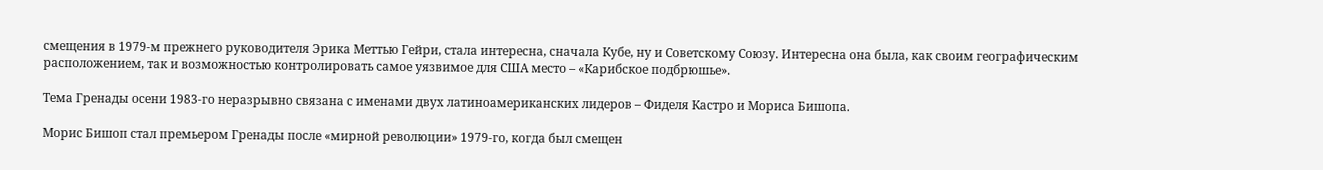смещения в 1979-м прежнего руководителя Эрика Меттью Гейри, стала интересна, сначала Кубе, ну и Советскому Союзу. Интересна она была, как своим географическим расположением, так и возможностью контролировать самое уязвимое для США место – «Карибское подбрюшье».

Тема Гренады осени 1983-го неразрывно связана с именами двух латиноамериканских лидеров – Фиделя Кастро и Мориса Бишопа.

Морис Бишоп стал премьером Гренады после «мирной революции» 1979-го, когда был смещен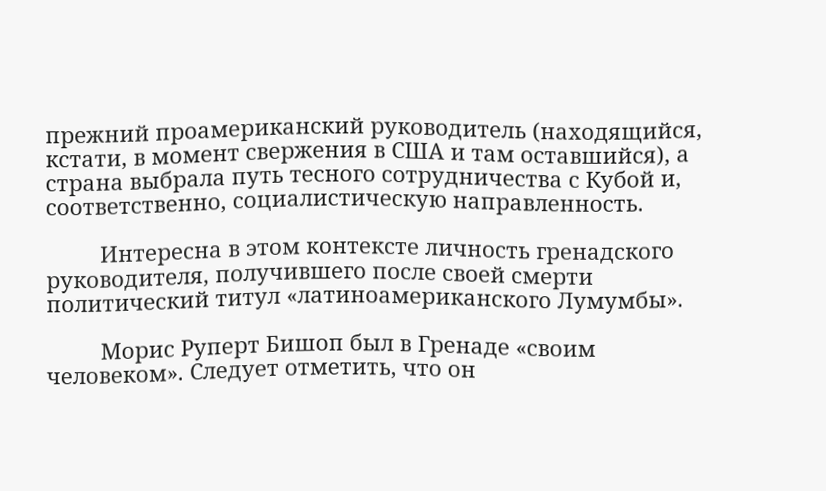прежний проамериканский руководитель (находящийся, кстати, в момент свержения в США и там оставшийся), а страна выбрала путь тесного сотрудничества с Кубой и, соответственно, социалистическую направленность.

         Интересна в этом контексте личность гренадского руководителя, получившего после своей смерти политический титул «латиноамериканского Лумумбы».

         Морис Руперт Бишоп был в Гренаде «своим человеком». Следует отметить, что он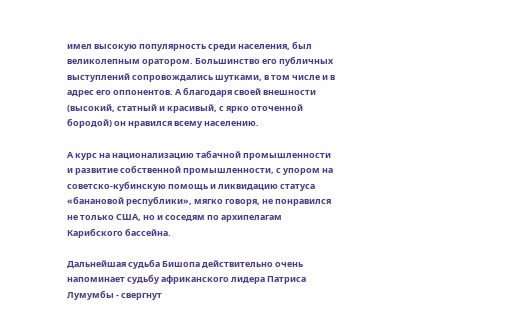имел высокую популярность среди населения, был великолепным оратором. Большинство его публичных выступлений сопровождались шутками, в том числе и в адрес его оппонентов. А благодаря своей внешности (высокий, статный и красивый, с ярко оточенной бородой) он нравился всему населению.

А курс на национализацию табачной промышленности и развитие собственной промышленности, с упором на советско-кубинскую помощь и ликвидацию статуса «банановой республики», мягко говоря, не понравился не только США, но и соседям по архипелагам Карибского бассейна.

Дальнейшая судьба Бишопа действительно очень напоминает судьбу африканского лидера Патриса Лумумбы - свергнут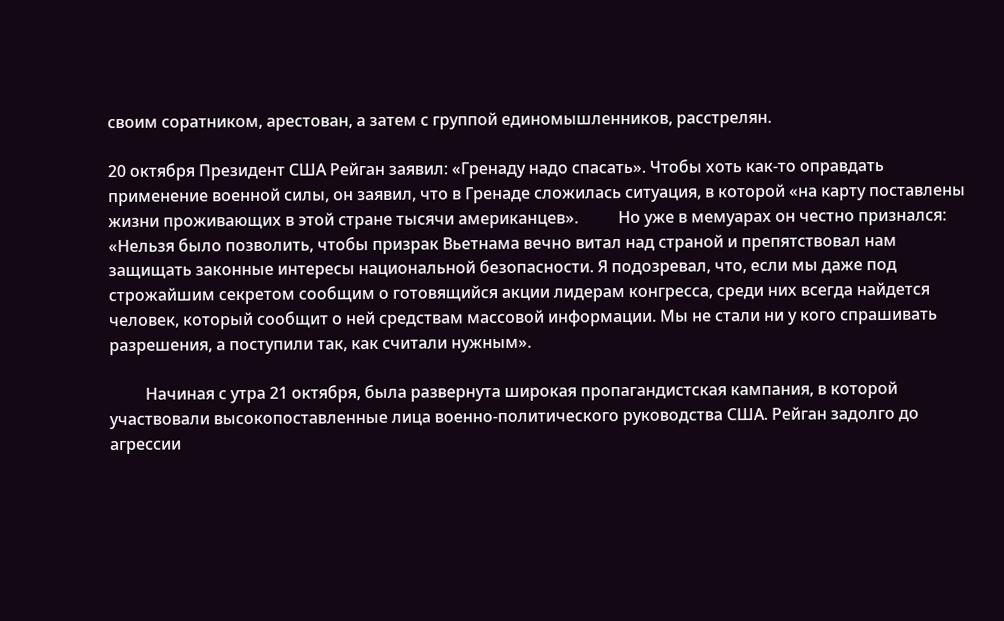своим соратником, арестован, а затем с группой единомышленников, расстрелян.

20 октября Президент США Рейган заявил: «Гренаду надо спасать». Чтобы хоть как-то оправдать применение военной силы, он заявил, что в Гренаде сложилась ситуация, в которой «на карту поставлены жизни проживающих в этой стране тысячи американцев».          Но уже в мемуарах он честно признался: «Нельзя было позволить, чтобы призрак Вьетнама вечно витал над страной и препятствовал нам защищать законные интересы национальной безопасности. Я подозревал, что, если мы даже под строжайшим секретом сообщим о готовящийся акции лидерам конгресса, среди них всегда найдется человек, который сообщит о ней средствам массовой информации. Мы не стали ни у кого спрашивать разрешения, а поступили так, как считали нужным».

         Начиная с утра 21 октября, была развернута широкая пропагандистская кампания, в которой участвовали высокопоставленные лица военно-политического руководства США. Рейган задолго до агрессии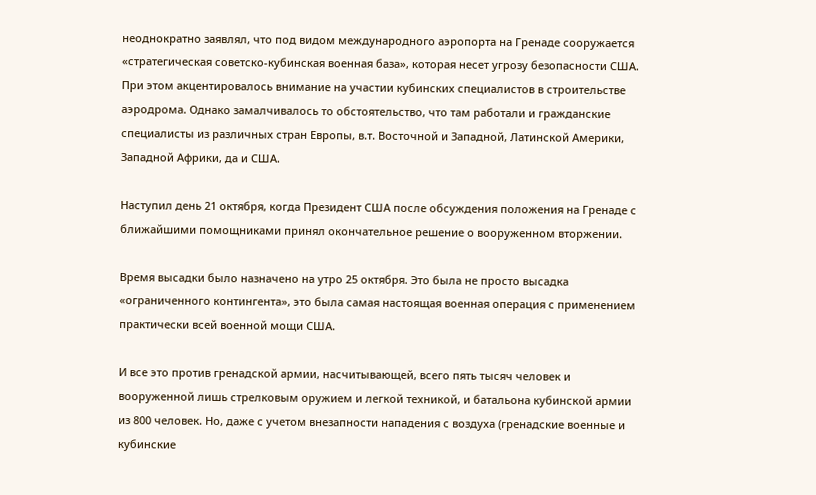неоднократно заявлял, что под видом международного аэропорта на Гренаде сооружается «стратегическая советско-кубинская военная база», которая несет угрозу безопасности США. При этом акцентировалось внимание на участии кубинских специалистов в строительстве аэродрома. Однако замалчивалось то обстоятельство, что там работали и гражданские специалисты из различных стран Европы, в.т. Восточной и Западной, Латинской Америки, Западной Африки, да и США.

Наступил день 21 октября, когда Президент США после обсуждения положения на Гренаде с ближайшими помощниками принял окончательное решение о вооруженном вторжении.

Время высадки было назначено на утро 25 октября. Это была не просто высадка «ограниченного контингента», это была самая настоящая военная операция с применением практически всей военной мощи США.

И все это против гренадской армии, насчитывающей, всего пять тысяч человек и вооруженной лишь стрелковым оружием и легкой техникой, и батальона кубинской армии из 800 человек. Но, даже с учетом внезапности нападения с воздуха (гренадские военные и кубинские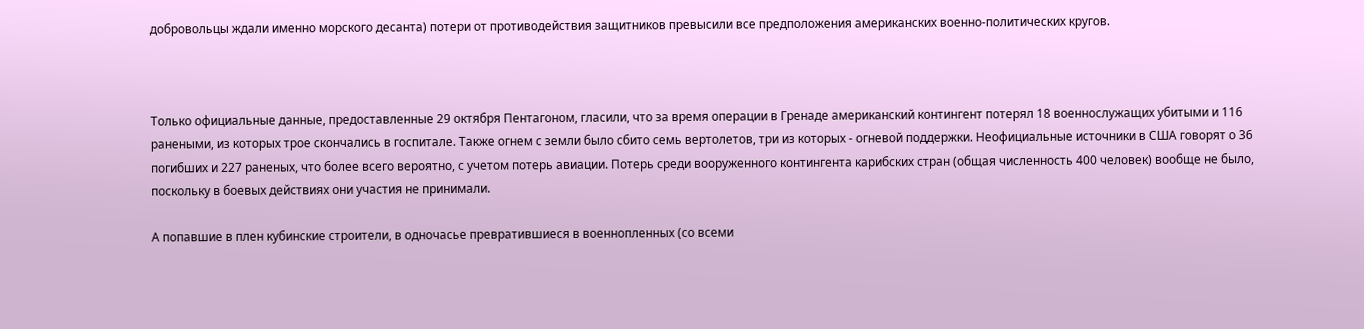добровольцы ждали именно морского десанта) потери от противодействия защитников превысили все предположения американских военно-политических кругов.



Только официальные данные, предоставленные 29 октября Пентагоном, гласили, что за время операции в Гренаде американский контингент потерял 18 военнослужащих убитыми и 116 ранеными, из которых трое скончались в госпитале. Также огнем с земли было сбито семь вертолетов, три из которых - огневой поддержки. Неофициальные источники в США говорят о 36 погибших и 227 раненых, что более всего вероятно, с учетом потерь авиации. Потерь среди вооруженного контингента карибских стран (общая численность 400 человек) вообще не было, поскольку в боевых действиях они участия не принимали.

А попавшие в плен кубинские строители, в одночасье превратившиеся в военнопленных (со всеми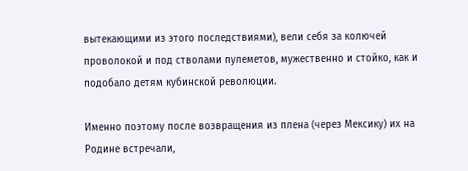вытекающими из этого последствиями), вели себя за колючей проволокой и под стволами пулеметов, мужественно и стойко, как и подобало детям кубинской революции.

Именно поэтому после возвращения из плена (через Мексику) их на Родине встречали,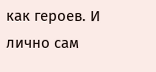как героев. И лично сам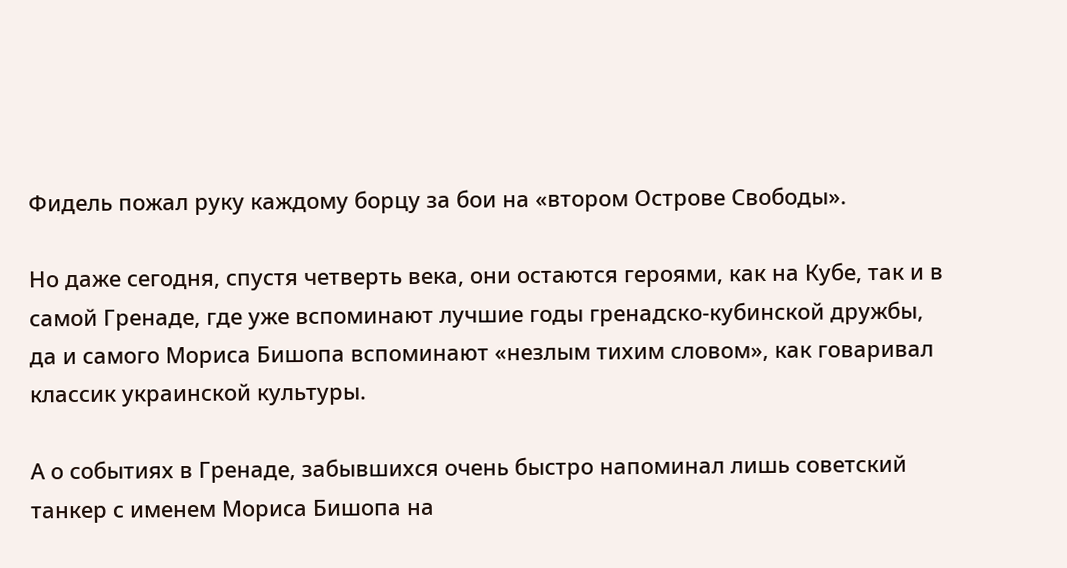Фидель пожал руку каждому борцу за бои на «втором Острове Свободы».

Но даже сегодня, спустя четверть века, они остаются героями, как на Кубе, так и в самой Гренаде, где уже вспоминают лучшие годы гренадско-кубинской дружбы, да и самого Мориса Бишопа вспоминают «незлым тихим словом», как говаривал классик украинской культуры.

А о событиях в Гренаде, забывшихся очень быстро напоминал лишь советский танкер с именем Мориса Бишопа на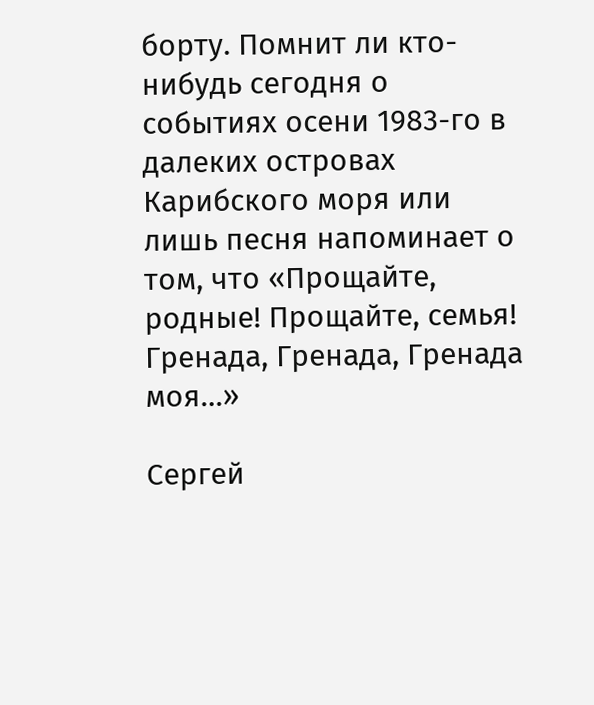борту. Помнит ли кто-нибудь сегодня о событиях осени 1983-го в далеких островах Карибского моря или лишь песня напоминает о том, что «Прощайте, родные! Прощайте, семья! Гренада, Гренада, Гренада моя…»

Сергей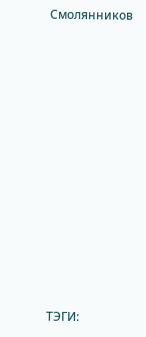Смолянников













ТЭГИ: